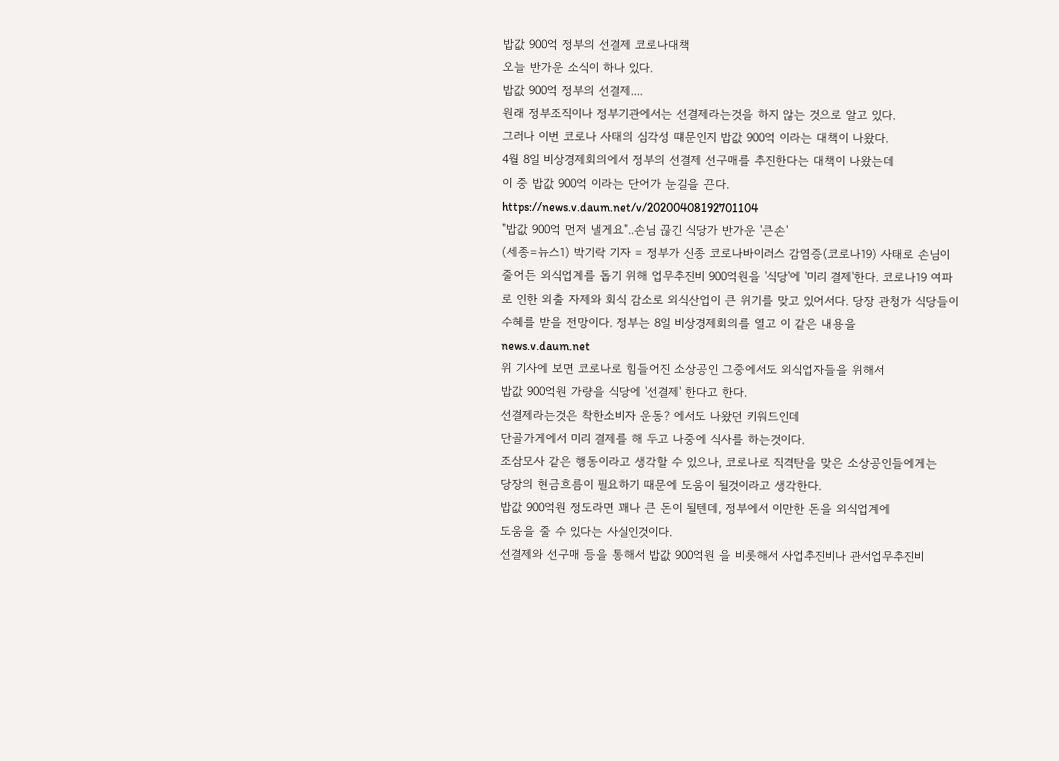밥값 900억 정부의 선결제 코로나대책
오늘 반가운 소식이 하나 있다.
밥값 900억 정부의 선결제....
원래 정부조직이나 정부기관에서는 선결제라는것을 하지 않는 것으로 알고 있다.
그러나 이번 코로나 사태의 심각성 떄문인지 밥값 900억 이라는 대책이 나왔다.
4월 8일 비상경제회의에서 정부의 선결제 선구매를 추진한다는 대책이 나왔는데
이 중 밥값 900억 이라는 단어가 눈길을 끈다.
https://news.v.daum.net/v/20200408192701104
"밥값 900억 먼저 낼게요"..손님 끊긴 식당가 반가운 '큰손'
(세종=뉴스1) 박기락 기자 = 정부가 신종 코로나바이러스 감염증(코로나19) 사태로 손님이 줄어든 외식업계를 돕기 위해 업무추진비 900억원을 '식당'에 '미리 결제'한다. 코로나19 여파로 인한 외출 자제와 회식 감소로 외식산업이 큰 위기를 맞고 있어서다. 당장 관청가 식당들이 수혜를 받을 전망이다. 정부는 8일 비상경제회의를 열고 이 같은 내용을
news.v.daum.net
위 기사에 보면 코로나로 힘들어진 소상공인 그중에서도 외식업자들을 위해서
밥값 900억원 가량을 식당에 '선결제' 한다고 한다.
선결제라는것은 착한소비자 운동? 에서도 나왔던 키워드인데
단골가게에서 미리 결제를 해 두고 나중에 식사를 하는것이다.
조삼모사 같은 행동이라고 생각할 수 있으나, 코로나로 직격탄을 맞은 소상공인들에게는
당장의 현금흐름이 필요하기 때문에 도움이 될것이라고 생각한다.
밥값 900억원 정도라면 꽤나 큰 돈이 될텐데, 정부에서 이만한 돈을 외식업계에
도움을 줄 수 있다는 사실인것이다.
선결제와 선구매 등을 통해서 밥값 900억원 을 비롯해서 사업추진비나 관서업무추진비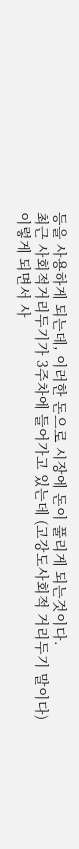등을 사용하게 되는데, 이러한 돈으로 시장에 돈이 풀리게 되는것이다.
최근 사회적거리두기가 3주차에 들어가고 있는데 (고강도사회적 거리두기 말이다)
이렇게 되면서 사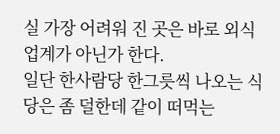실 가장 어려워 진 곳은 바로 외식업계가 아닌가 한다.
일단 한사람당 한그릇씩 나오는 식당은 좀 덜한데 같이 떠먹는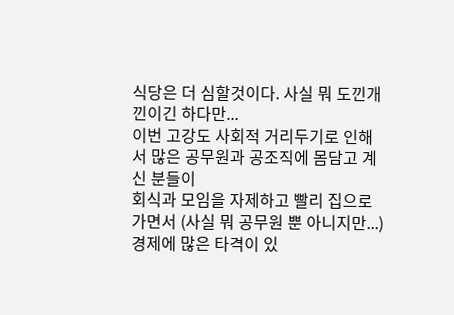식당은 더 심할것이다. 사실 뭐 도낀개낀이긴 하다만...
이번 고강도 사회적 거리두기로 인해서 많은 공무원과 공조직에 몸담고 계신 분들이
회식과 모임을 자제하고 빨리 집으로 가면서 (사실 뭐 공무원 뿐 아니지만...)
경제에 많은 타격이 있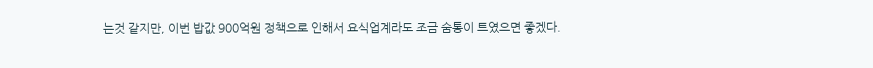는것 같지만, 이번 밥값 900억원 정책으로 인해서 요식업계라도 조금 숨통이 트였으면 좋겠다.